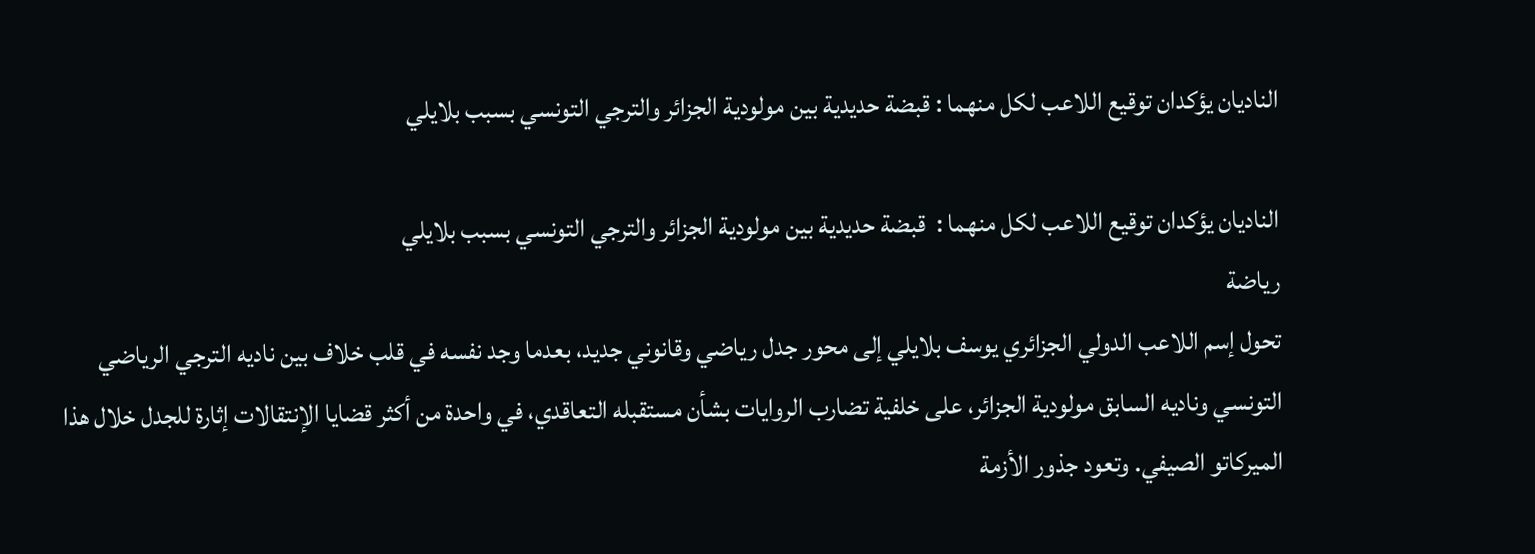الناديان يؤكدان توقيع اللاعب لكل منهما : قبضة حديدية بين مولودية الجزائر والترجي التونسي بسبب بلايلي

الناديان يؤكدان توقيع اللاعب لكل منهما :  قبضة حديدية بين مولودية الجزائر والترجي التونسي بسبب بلايلي
رياضة
تحول إسم اللاعب الدولي الجزائري يوسف بلايلي إلى محور جدل رياضي وقانوني جديد، بعدما وجد نفسه في قلب خلاف بين ناديه الترجي الرياضي التونسي وناديه السابق مولودية الجزائر، على خلفية تضارب الروايات بشأن مستقبله التعاقدي، في واحدة من أكثر قضايا الإنتقالات إثارة للجدل خلال هذا الميركاتو الصيفي. وتعود جذور الأزمة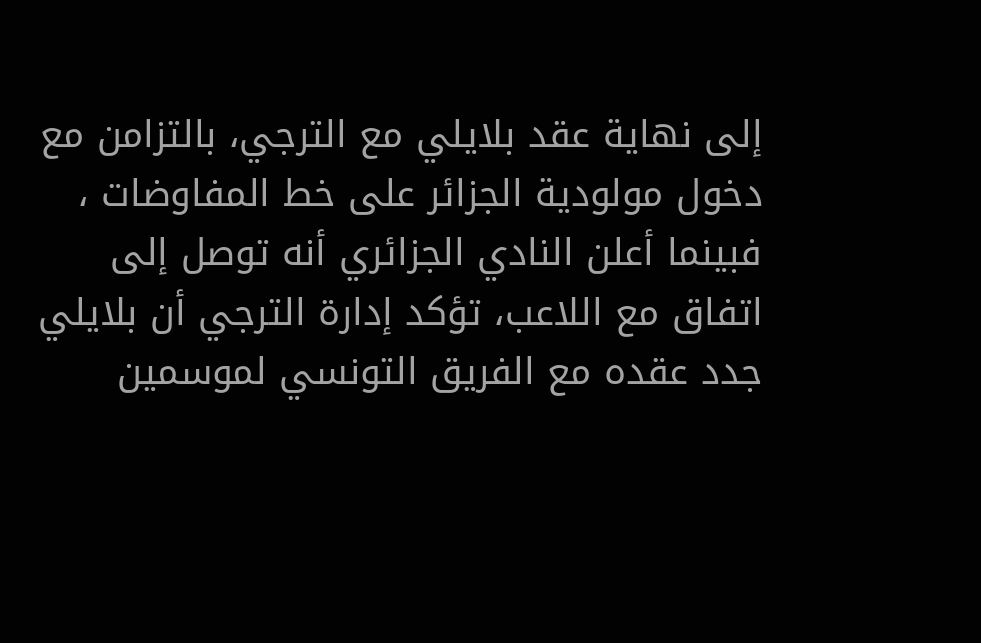إلى نهاية عقد بلايلي مع الترجي، بالتزامن مع دخول مولودية الجزائر على خط المفاوضات ، فبينما أعلن النادي الجزائري أنه توصل إلى اتفاق مع اللاعب، تؤكد إدارة الترجي أن بلايلي جدد عقده مع الفريق التونسي لموسمين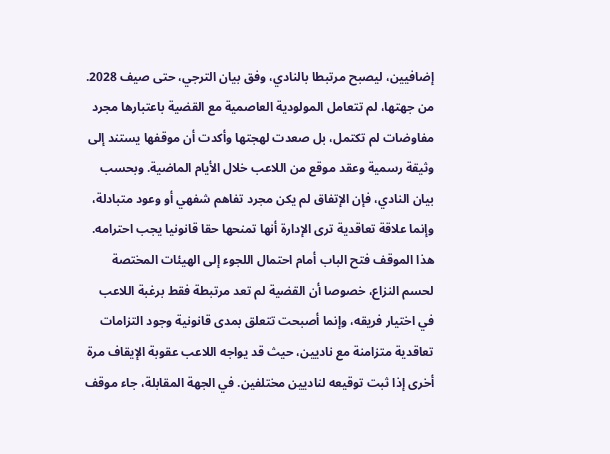إضافيين، ليصبح مرتبطا بالنادي، وفق بيان الترجي، حتى صيف 2028. من جهتها، لم تتعامل المولودية العاصمية مع القضية باعتبارها مجرد مفاوضات لم تكتمل، بل صعدت لهجتها وأكدت أن موقفها يستند إلى وثيقة رسمية وعقد موقع من اللاعب خلال الأيام الماضية. وبحسب بيان النادي، فإن الإتفاق لم يكن مجرد تفاهم شفهي أو وعود متبادلة، وإنما علاقة تعاقدية ترى الإدارة أنها تمنحها حقا قانونيا يجب احترامه. هذا الموقف فتح الباب أمام احتمال اللجوء إلى الهيئات المختصة لحسم النزاع، خصوصا أن القضية لم تعد مرتبطة فقط برغبة اللاعب في اختيار فريقه، وإنما أصبحت تتعلق بمدى قانونية وجود التزامات تعاقدية متزامنة مع ناديين، حيث قد يواجه اللاعب عقوبة الإيقاف مرة أخرى إذا ثبت توقيعه لناديين مختلفين. في الجهة المقابلة، جاء موقف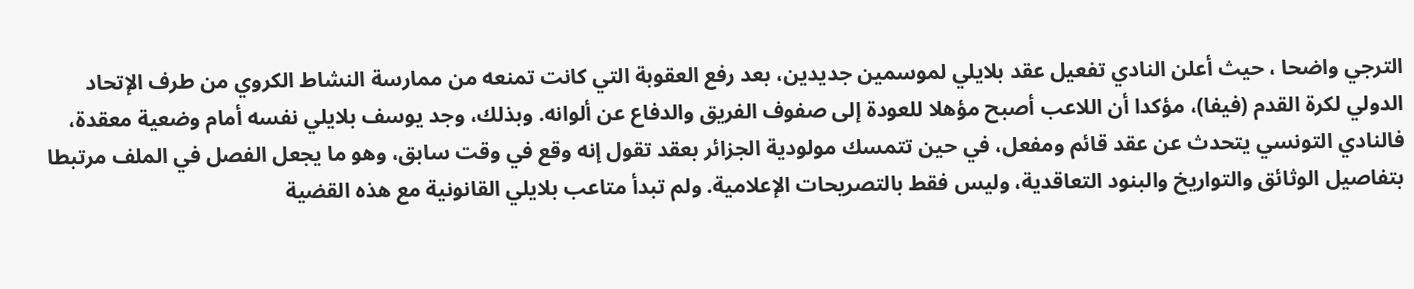الترجي واضحا ، حيث أعلن النادي تفعيل عقد بلايلي لموسمين جديدين، بعد رفع العقوبة التي كانت تمنعه من ممارسة النشاط الكروي من طرف الإتحاد الدولي لكرة القدم (فيفا)، مؤكدا أن اللاعب أصبح مؤهلا للعودة إلى صفوف الفريق والدفاع عن ألوانه. وبذلك، وجد يوسف بلايلي نفسه أمام وضعية معقدة، فالنادي التونسي يتحدث عن عقد قائم ومفعل، في حين تتمسك مولودية الجزائر بعقد تقول إنه وقع في وقت سابق، وهو ما يجعل الفصل في الملف مرتبطا بتفاصيل الوثائق والتواريخ والبنود التعاقدية، وليس فقط بالتصريحات الإعلامية. ولم تبدأ متاعب بلايلي القانونية مع هذه القضية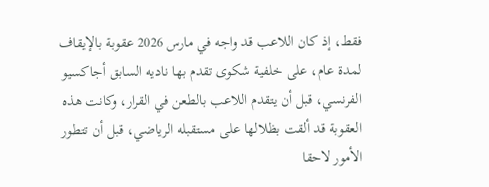فقط، إذ كان اللاعب قد واجه في مارس 2026 عقوبة بالإيقاف لمدة عام، على خلفية شكوى تقدم بها ناديه السابق أجاكسيو الفرنسي، قبل أن يتقدم اللاعب بالطعن في القرار، وكانت هذه العقوبة قد ألقت بظلالها على مستقبله الرياضي، قبل أن تتطور الأمور لاحقا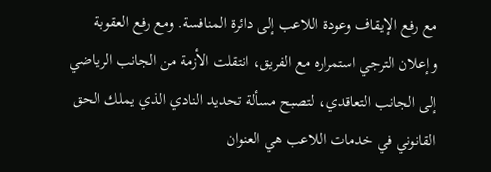مع رفع الإيقاف وعودة اللاعب إلى دائرة المنافسة. ومع رفع العقوبة وإعلان الترجي استمراره مع الفريق، انتقلت الأزمة من الجانب الرياضي إلى الجانب التعاقدي، لتصبح مسألة تحديد النادي الذي يملك الحق القانوني في خدمات اللاعب هي العنوان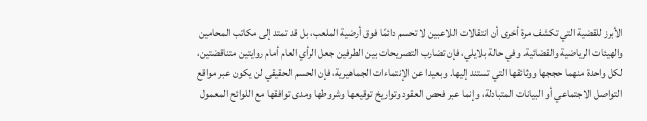الأبرز للقضية التي تكشف مرة أخرى أن انتقالات اللاعبين لا تحسم دائمًا فوق أرضية الملعب، بل قد تمتد إلى مكاتب المحامين والهيئات الرياضية والقضائية. وفي حالة بلايلي، فإن تضارب التصريحات بين الطرفين جعل الرأي العام أمام روايتين متناقضتين، لكل واحدة منهما حججها ووثائقها التي تستند إليها. وبعيدا عن الإنتماءات الجماهيرية، فإن الحسم الحقيقي لن يكون عبر مواقع التواصل الاجتماعي أو البيانات المتبادلة، وإنما عبر فحص العقود وتواريخ توقيعها وشروطها ومدى توافقها مع اللوائح المعمول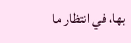بها، في انتظار ما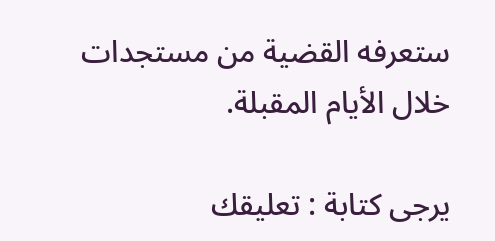ستعرفه القضية من مستجدات خلال الأيام المقبلة.

يرجى كتابة : تعليقك